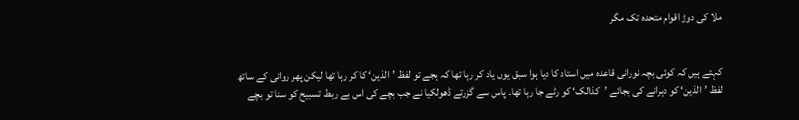ملا کی دوڑ اقوام متحدہ تک مگر


کہتے ہیں کہ کوئی بچہ نورانی قاعدہ میں استاد کا دیا ہوا سبق یوں یاد کر رہا تھا کہ ہجے تو لفظ ’الذین‘ کا کر رہا تھا لیکن پھر روانی کے ساتھ لفظ ’الذین‘ کو دہرانے کی بجائے ’کذالک‘ کو رٹے جا رہا تھا۔ پاس سے گزرتے ڈھولکیا نے جب بچے کی اس بے ربط تسبیح کو سنا تو بچے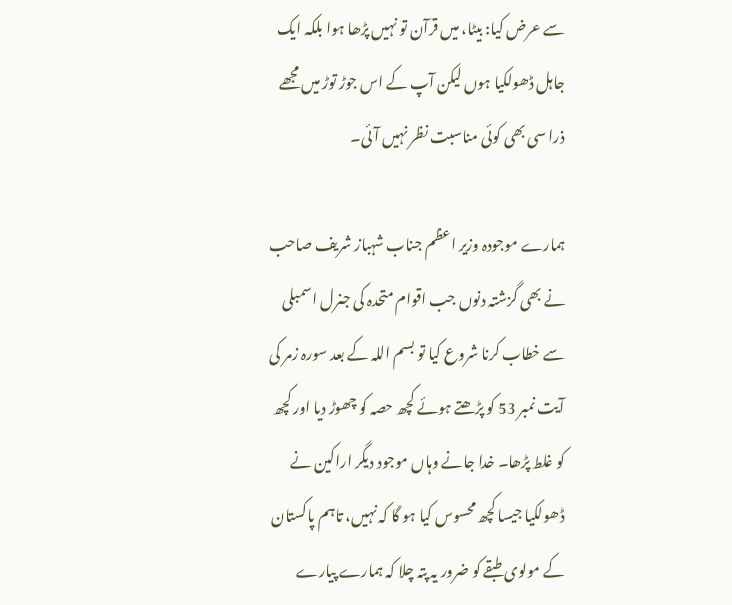سے عرض کیا: بیٹا، میں قرآن تو نہیں پڑھا ہوا بلکہ ایک جاہل ڈھولکیا ہوں لیکن آپ کے اس جوڑ توڑ میں مجھے ذرا سی بھی کوئی مناسبت نظر نہیں آئی۔

ہمارے موجودہ وزیر اعظم جناب شہباز شریف صاحب نے بھی گزشتہ دنوں جب اقوام متحدہ کی جنرل اسمبلی سے خطاب کرنا شروع کیا تو بسم اللہ کے بعد سورہ زمر کی آیت نمبر 53 کو پڑھتے ہوئے کچھ حصہ کو چھوڑ دیا اور کچھ کو غلط پڑھا۔ خدا جانے وہاں موجود دیگر اراکین نے ڈھولکیا جیسا کچھ محسوس کیا ہو گا کہ نہیں، تاہم پاکستان کے مولوی طبقے کو ضرور یہ پتہ چلا کہ ہمارے پیارے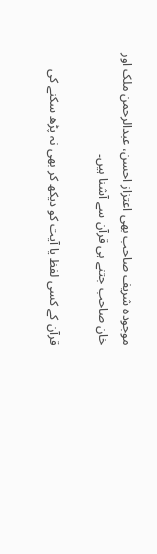موجودہ شریف صاحب بھی اعتزاز احسن، عبدالرحمن ملک اور خان صاحب جتنے ہی قرآن سے آشنا ہیں۔

قرآن کے کسی لفظ یا آیت کو دیکھ کر بھی نہ پڑھ سکنے کی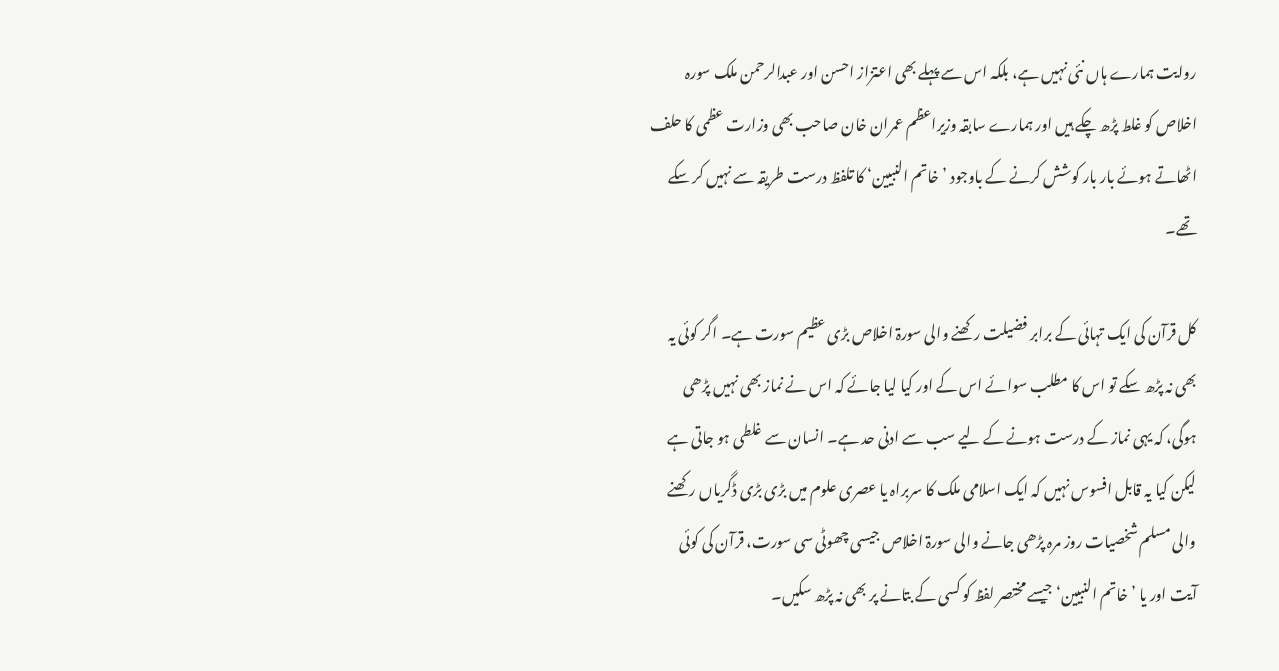روایت ہمارے ہاں نئی نہیں ہے، بلکہ اس سے پہلے بھی اعتزاز احسن اور عبدالرحمن ملک سورہ اخلاص کو غلط پڑھ چکے ہیں اور ہمارے سابقہ وزیراعظم عمران خان صاحب بھی وزارت عظمی کا حلف اٹھاتے ہوئے بار بار کوشش کرنے کے باوجود ’خاتم النبیین‘ کا تلفظ درست طریقہ سے نہیں کر سکے تھے۔

کل قرآن کی ایک تہائی کے برابر فضیلت رکھنے والی سورۃ اخلاص بڑی عظیم سورت ہے۔ اگر کوئی یہ بھی نہ پڑھ سکے تو اس کا مطلب سوائے اس کے اور کیا لیا جائے کہ اس نے نماز بھی نہیں پڑھی ہوگی، کہ یہی نماز کے درست ہونے کے لیے سب سے ادنی حد ہے۔ انسان سے غلطی ہو جاتی ہے لیکن کیا یہ قابل افسوس نہیں کہ ایک اسلامی ملک کا سربراہ یا عصری علوم میں بڑی بڑی ڈگریاں رکھنے والی مسلم شخصیات روز مرہ پڑھی جانے والی سورۃ اخلاص جیسی چھوٹی سی سورت، قرآن کی کوئی آیت اور یا ’خاتم النبیین‘ جیسے مختصر لفظ کو کسی کے بتانے پر بھی نہ پڑھ سکیں۔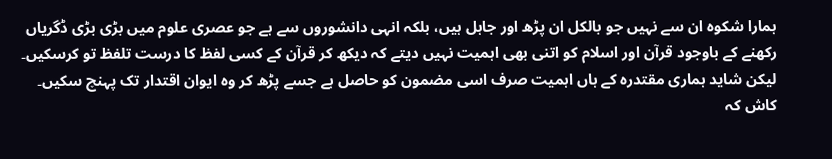ہمارا شکوہ ان سے نہیں جو بالکل ان پڑھ اور جاہل ہیں، بلکہ انہی دانشوروں سے ہے جو عصری علوم میں بڑی بڑی ڈگریاں رکھنے کے باوجود قرآن اور اسلام کو اتنی بھی اہمیت نہیں دیتے کہ دیکھ کر قرآن کے کسی لفظ کا درست تلفظ تو کرسکیں۔ لیکن شاید ہماری مقتدرہ کے ہاں اہمیت صرف اسی مضمون کو حاصل ہے جسے پڑھ کر وہ ایوان اقتدار تک پہنچ سکیں۔ کاش کہ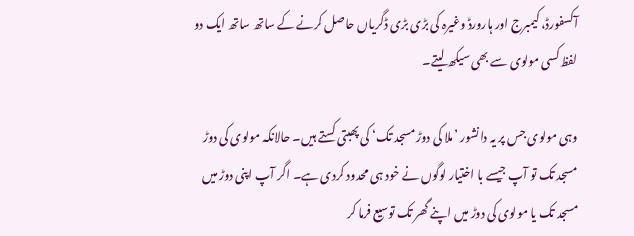آکسفورڈ، کیمبرج اور ہارورڈ وغیرہ کی بڑی بڑی ڈگریاں حاصل کرنے کے ساتھ ساتھ ایک دو لفظ کسی مولوی سے بھی سیکھ لیتے۔

وہی مولوی جس پر یہ دانشور ’ملا کی دوڑ مسجد تک‘ کی پھبتی کستے ہیں۔ حالانکہ مولوی کی دوڑ مسجد تک تو آپ جیسے با اختیار لوگوں نے خود ہی محدود کردی ہے۔ اگر آپ اپنی دوڑ میں مسجد تک یا مولوی کی دوڑ میں اپنے گھر تک توسیع فرما کر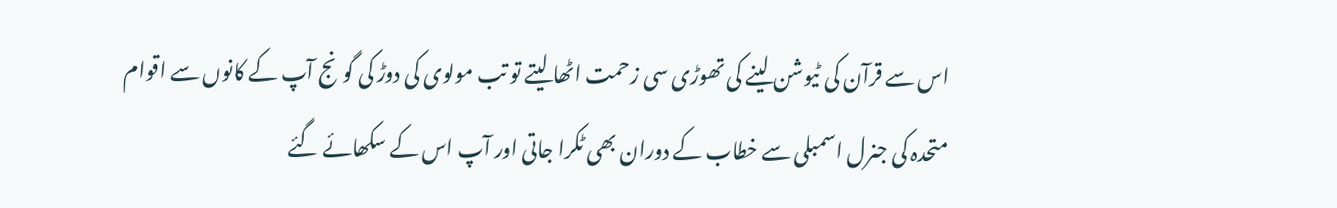اس سے قرآن کی ٹیوشن لینے کی تھوڑی سی زحمت اٹھا لیتے تو تب مولوی کی دوڑ کی گونج آپ کے کانوں سے اقوام متحدہ کی جنرل اسمبلی سے خطاب کے دوران بھی ٹکرا جاتی اور آپ اس کے سکھائے گئے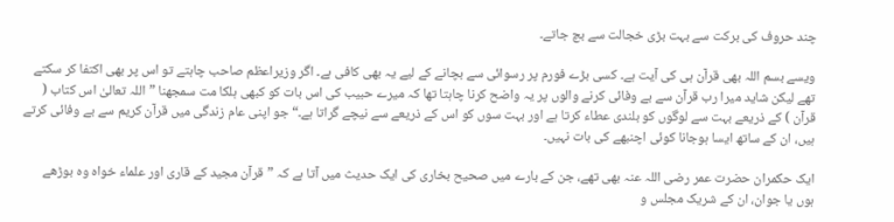چند حروف کی برکت سے بہت بڑی خجالت سے بچ جاتے۔

ویسے بسم اللہ بھی قرآن ہی کی آیت ہے۔ کسی بڑے فورم پر رسوائی سے بچانے کے لیے یہ بھی کافی ہے۔ اگر وزیراعظم صاحب چاہتے تو اس پر بھی اکتفا کر سکتے تھے لیکن شاید میرا رب قرآن سے بے وفائی کرنے والوں پر یہ واضح کرنا چاہتا تھا کہ میرے حبیب کی اس بات کو کبھی ہلکا مت سمجھنا ”اللہ تعالیٰ اس کتاب ( قرآن ) کے ذریعے بہت سے لوگوں کو بلندی عطاء کرتا ہے اور بہت سوں کو اس کے ذریعے سے نیچے گراتا ہے۔“ جو اپنی عام زندگی میں قرآن کریم سے بے وفائی کرتے ہیں، ان کے ساتھ ایسا ہوجانا کوئی اچنبھے کی بات نہیں۔

ایک حکمران حضرت عمر رضی اللہ عنہ بھی تھے، جن کے بارے میں صحیح بخاری کی ایک حدیث میں آتا ہے کہ ”قرآن مجید کے قاری اور علماء خواہ وہ بوڑھے ہوں یا جوان، ان کے شریک مجلس و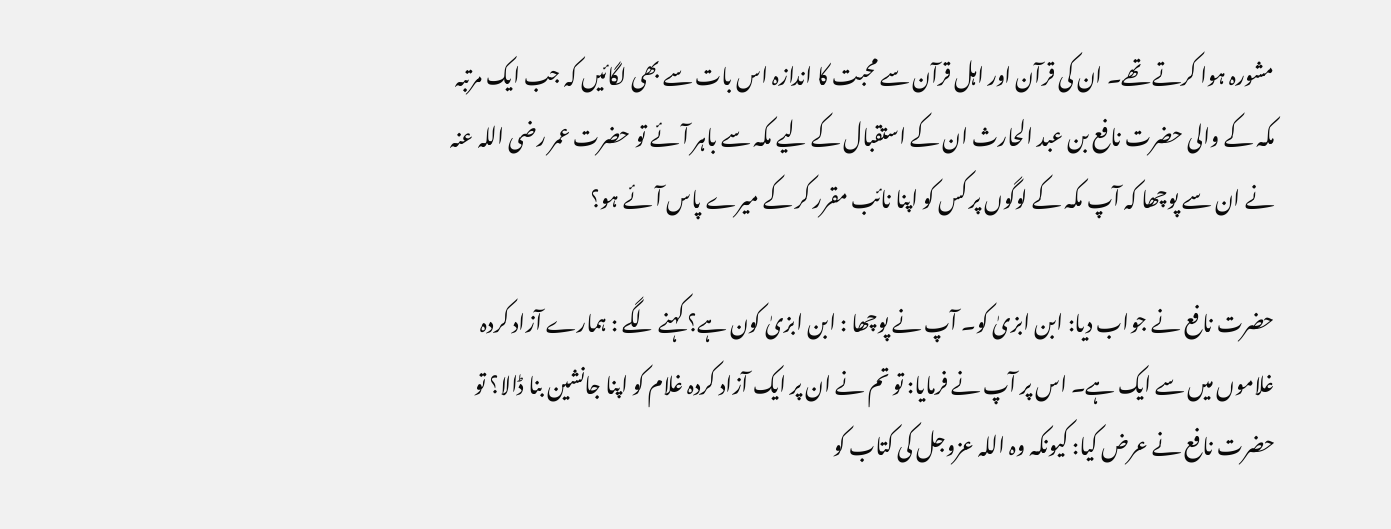مشورہ ہوا کرتے تھے۔ ان کی قرآن اور اہل قرآن سے محبت کا اندازہ اس بات سے بھی لگائیں کہ جب ایک مرتبہ مکہ کے والی حضرت نافع بن عبد الحارث ان کے استقبال کے لیے مکہ سے باہر آئے تو حضرت عمر رضی اللہ عنہ نے ان سے پوچھا کہ آپ مکہ کے لوگوں پر کس کو اپنا نائب مقرر کر کے میرے پاس آئے ہو؟

حضرت نافع نے جواب دیا: ابن ابزیٰ کو۔ آپ نے پوچھا : ابن ابزیٰ کون ہے؟ کہنے لگے : ہمارے آزاد کردہ غلاموں میں سے ایک ہے۔ اس پر آپ نے فرمایا: تو تم نے ان پر ایک آزاد کردہ غلام کو اپنا جانشین بنا ڈالا؟ تو حضرت نافع نے عرض کیا: کیونکہ وہ اللہ عزوجل کی کتاب کو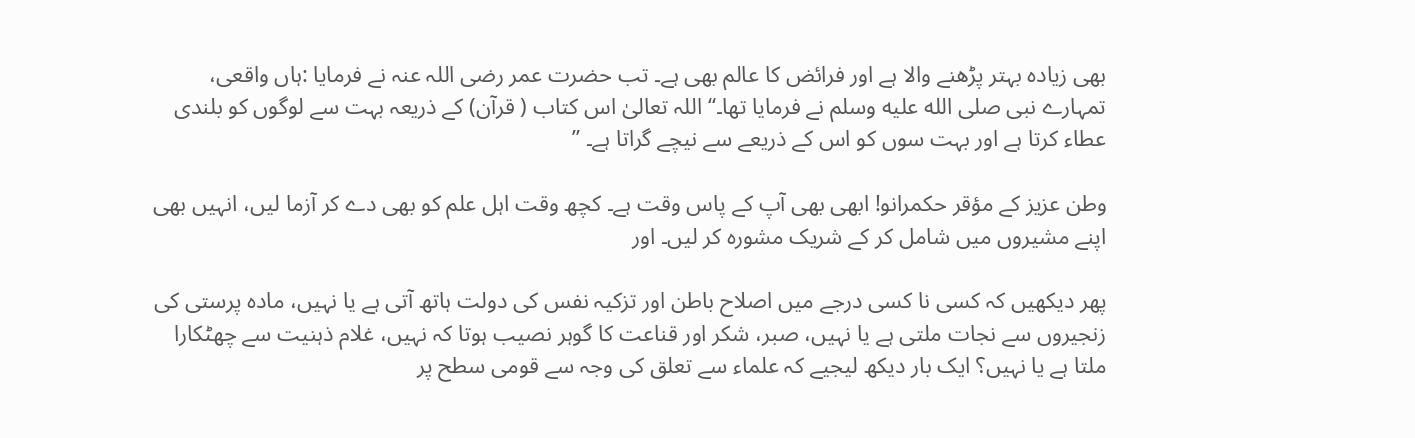بھی زیادہ بہتر پڑھنے والا ہے اور فرائض کا عالم بھی ہے۔ تب حضرت عمر رضی اللہ عنہ نے فرمایا :ہاں واقعی، تمہارے نبی صلى الله عليه وسلم نے فرمایا تھا۔“ اللہ تعالیٰ اس کتاب ( قرآن) کے ذریعہ بہت سے لوگوں کو بلندی عطاء کرتا ہے اور بہت سوں کو اس کے ذریعے سے نیچے گراتا ہے۔ ”

وطن عزیز کے مؤقر حکمرانو! ابھی بھی آپ کے پاس وقت ہے۔ کچھ وقت اہل علم کو بھی دے کر آزما لیں، انہیں بھی اپنے مشیروں میں شامل کر کے شریک مشورہ کر لیں۔ اور

پھر دیکھیں کہ کسی نا کسی درجے میں اصلاح باطن اور تزکیہ نفس کی دولت ہاتھ آتی ہے یا نہیں، مادہ پرستی کی زنجیروں سے نجات ملتی ہے یا نہیں، صبر، شکر اور قناعت کا گوہر نصیب ہوتا کہ نہیں، غلام ذہنیت سے چھٹکارا ملتا ہے یا نہیں؟ ایک بار دیکھ لیجیے کہ علماء سے تعلق کی وجہ سے قومی سطح پر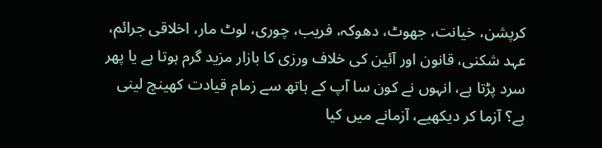کرپشن، خیانت، جھوٹ، دھوکہ، فریب، چوری، لوٹ مار، اخلاقی جرائم، عہد شکنی، قانون اور آئین کی خلاف ورزی کا بازار مزید گرم ہوتا ہے یا پھر سرد پڑتا ہے، انہوں نے کون سا آپ کے ہاتھ سے زمام قیادت کھینچ لینی ہے؟ آزما کر دیکھیے، آزمانے میں کیا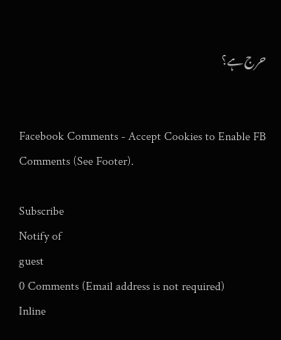حرج ہے؟


Facebook Comments - Accept Cookies to Enable FB Comments (See Footer).

Subscribe
Notify of
guest
0 Comments (Email address is not required)
Inline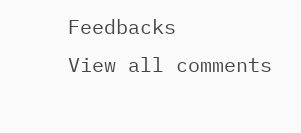Feedbacks
View all comments